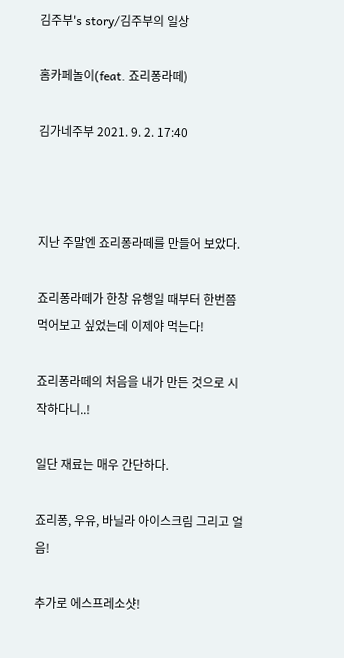김주부's story/김주부의 일상

홈카페놀이(feat. 죠리퐁라떼)

김가네주부 2021. 9. 2. 17:40



지난 주말엔 죠리퐁라떼를 만들어 보았다.

죠리퐁라떼가 한창 유행일 때부터 한번쯤 먹어보고 싶었는데 이제야 먹는다!

죠리퐁라떼의 처음을 내가 만든 것으로 시작하다니..!

일단 재료는 매우 간단하다.

죠리퐁, 우유, 바닐라 아이스크림 그리고 얼음!

추가로 에스프레소샷!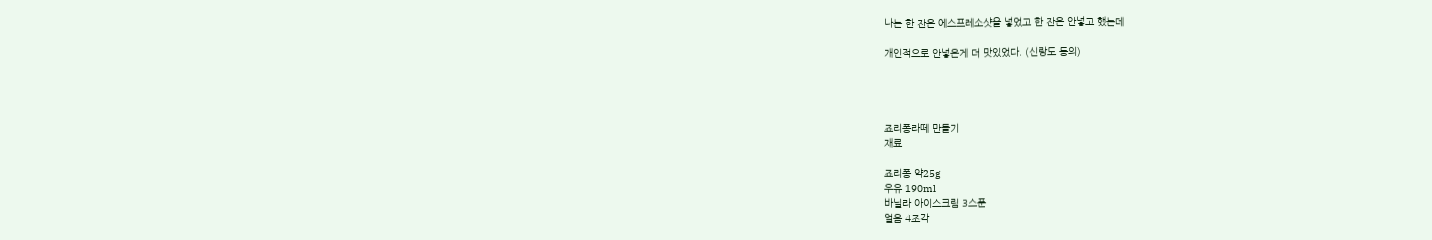나는 한 잔은 에스프레소샷을 넣었고 한 잔은 안넣고 했는데

개인적으로 안넣은게 더 맛있었다. (신랑도 동의)




죠리퐁라떼 만들기
재료

죠리퐁 약25g
우유 190ml
바닐라 아이스크림 3스푼
얼음 4조각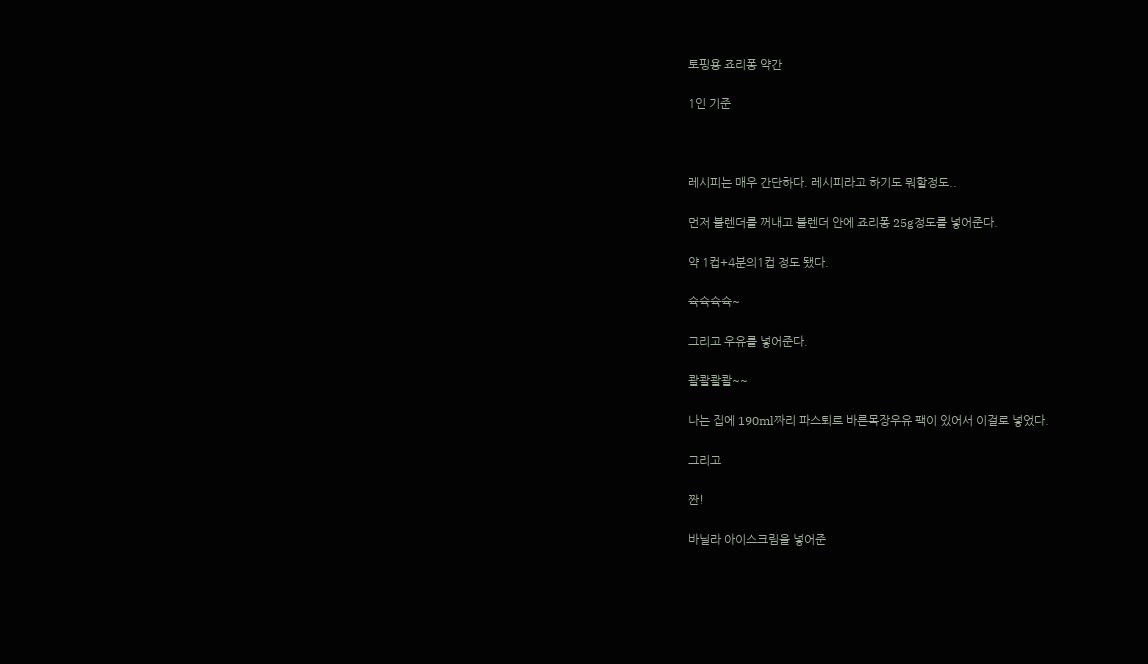토핑용 죠리퐁 약간

1인 기준



레시피는 매우 간단하다. 레시피라고 하기도 뭐할정도..

먼저 블렌더를 꺼내고 블렌더 안에 죠리퐁 25g정도를 넣어준다.

약 1컵+4분의1컵 정도 됐다.

슉슉슉슉~

그리고 우유를 넣어준다.

콸콸콸콸~~

나는 집에 190ml짜리 파스퇴르 바른목장우유 팩이 있어서 이걸로 넣었다.

그리고

짠!

바닐라 아이스크림을 넣어준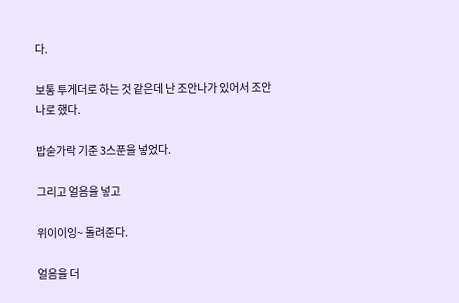다.

보통 투게더로 하는 것 같은데 난 조안나가 있어서 조안나로 했다.

밥숟가락 기준 3스푼을 넣었다.

그리고 얼음을 넣고

위이이잉~ 돌려준다.

얼음을 더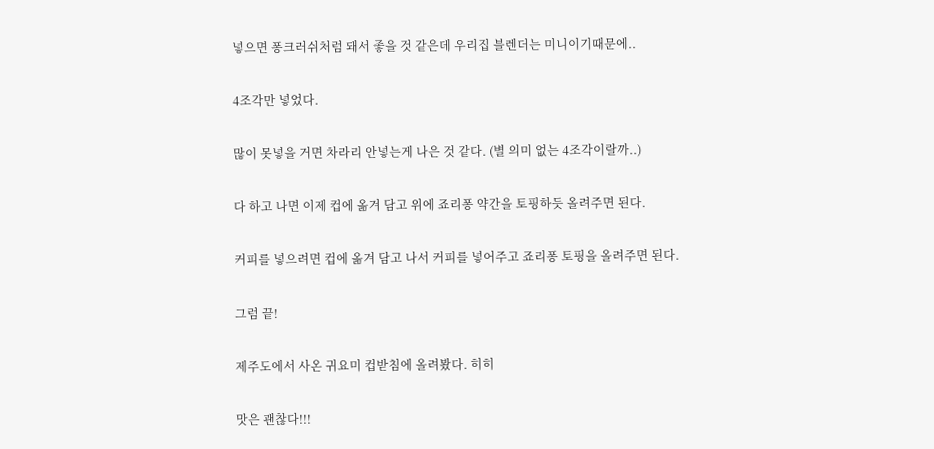넣으면 퐁크러쉬처럼 돼서 좋을 것 같은데 우리집 블렌더는 미니이기때문에..

4조각만 넣었다.

많이 못넣을 거면 차라리 안넣는게 나은 것 같다. (별 의미 없는 4조각이랄까..)

다 하고 나면 이제 컵에 옮겨 담고 위에 죠리퐁 약간을 토핑하듯 올려주면 된다.

커피를 넣으려면 컵에 옮겨 담고 나서 커피를 넣어주고 죠리퐁 토핑을 올려주면 된다.

그럼 끝!

제주도에서 사온 귀요미 컵받침에 올려봤다. 히히

맛은 괜찮다!!!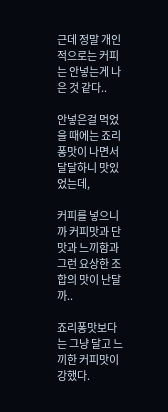근데 정말 개인적으로는 커피는 안넣는게 나은 것 같다..

안넣은걸 먹었을 때에는 죠리퐁맛이 나면서 달달하니 맛있었는데,

커피를 넣으니까 커피맛과 단맛과 느끼함과 그런 요상한 조합의 맛이 난달까..

죠리퐁맛보다는 그냥 달고 느끼한 커피맛이 강했다.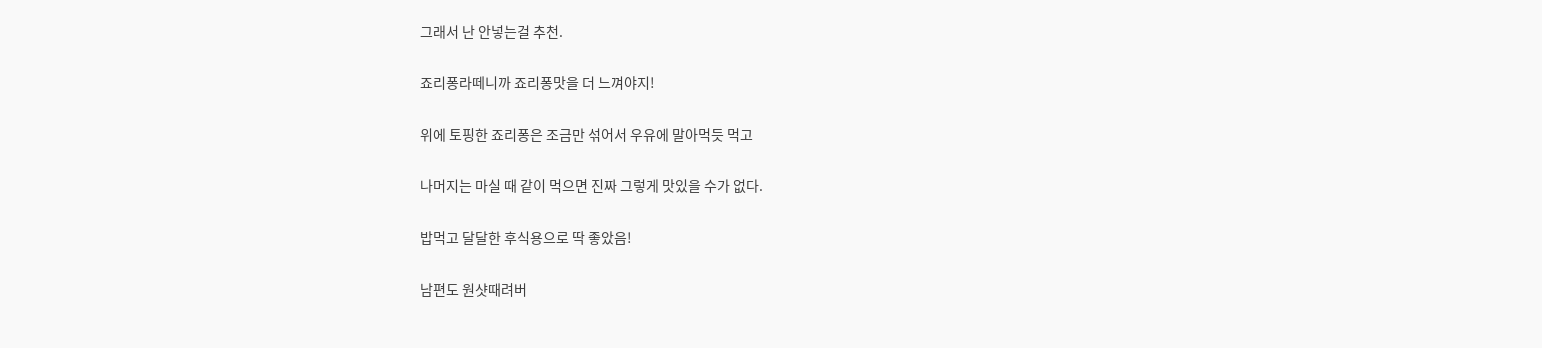그래서 난 안넣는걸 추천.

죠리퐁라떼니까 죠리퐁맛을 더 느껴야지!

위에 토핑한 죠리퐁은 조금만 섞어서 우유에 말아먹듯 먹고

나머지는 마실 때 같이 먹으면 진짜 그렇게 맛있을 수가 없다.

밥먹고 달달한 후식용으로 딱 좋았음!

남편도 원샷때려버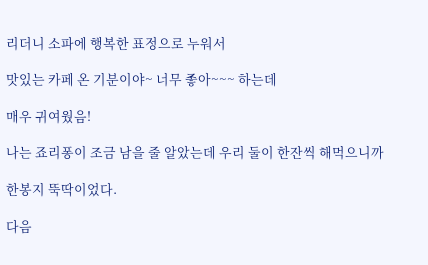리더니 소파에 행복한 표정으로 누워서

맛있는 카페 온 기분이야~ 너무 좋아~~~ 하는데

매우 귀여웠음!

나는 죠리퐁이 조금 남을 줄 알았는데 우리 둘이 한잔씩 해먹으니까

한봉지 뚝딱이었다.

다음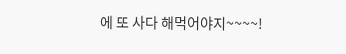에 또 사다 해먹어야지~~~~!